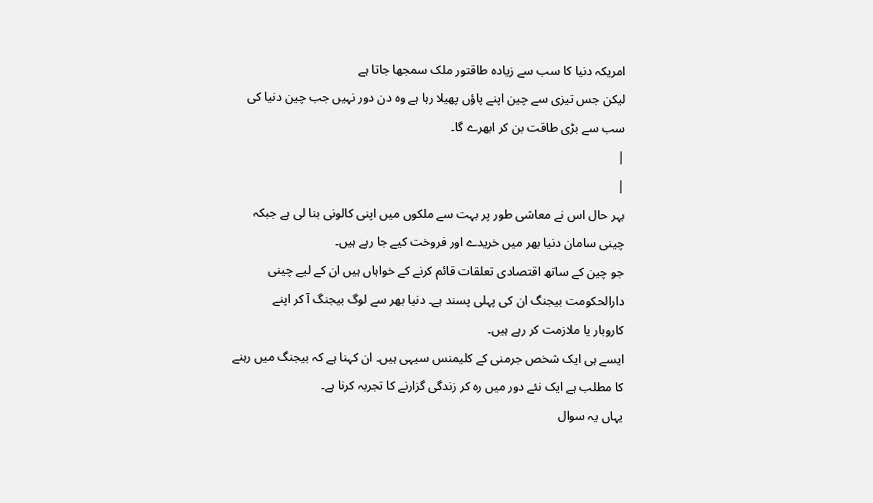امریکہ دنیا کا سب سے زیادہ طاقتور ملک سمجھا جاتا ہے
لیکن جس تیزی سے چین اپنے پاؤں پھیلا رہا ہے وہ دن دور نہیں جب چین دنیا کی
سب سے بڑی طاقت بن کر ابھرے گا۔
|
|
بہر حال اس نے معاشی طور پر بہت سے ملکوں میں اپنی کالونی بنا لی ہے جبکہ
چینی سامان دنیا بھر میں خریدے اور فروخت کیے جا رہے ہیں۔
جو چین کے ساتھ اقتصادی تعلقات قائم کرنے کے خواہاں ہیں ان کے لیے چینی
دارالحکومت بیجنگ ان کی پہلی پسند ہے۔ دنیا بھر سے لوگ بیجنگ آ کر اپنے
کاروبار یا ملازمت کر رہے ہیں۔
ایسے ہی ایک شخص جرمنی کے كليمنس سیہی ہیں۔ ان کہنا ہے کہ بیجنگ میں رہنے
کا مطلب ہے ایک نئے دور میں رہ کر زندگی گزارنے کا تجربہ کرنا ہے۔
یہاں یہ سوال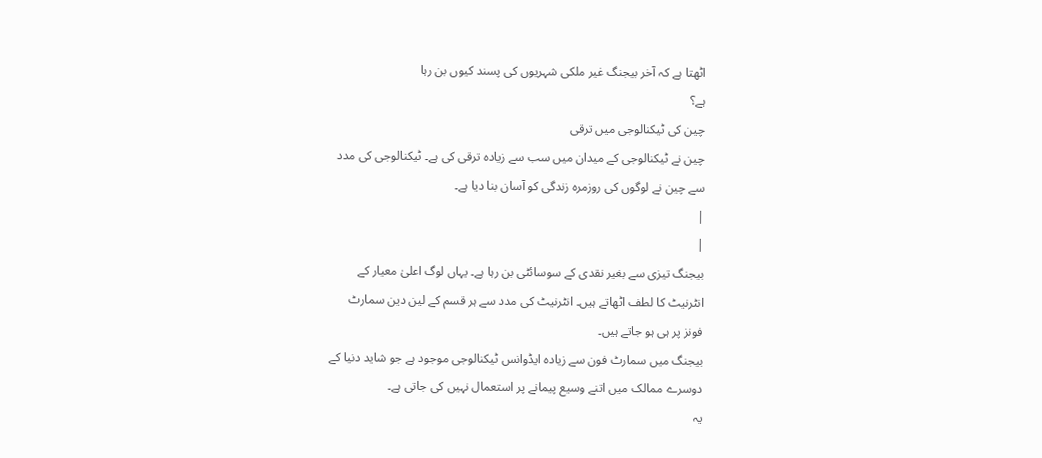اٹھتا ہے کہ آخر بیجنگ غیر ملکی شہریوں کی پسند کیوں بن رہا
ہے؟
چین کی ٹیکنالوجی میں ترقی
چین نے ٹیکنالوجی کے میدان میں سب سے زیادہ ترقی کی ہے۔ ٹیکنالوجی کی مدد
سے چین نے لوگوں کی روزمرہ زندگی کو آسان بنا دیا ہے۔
|
|
بیجنگ تیزی سے بغیر نقدی کے سوسائٹی بن رہا ہے۔ یہاں لوگ اعلیٰ معیار کے
انٹرنیٹ کا لطف اٹھاتے ہیں۔ انٹرنیٹ کی مدد سے ہر قسم کے لین دین سمارٹ
فونز پر ہی ہو جاتے ہیں۔
بیجنگ میں سمارٹ فون سے زیادہ ایڈوانس ٹیکنالوجی موجود ہے جو شاید دنیا کے
دوسرے ممالک میں اتنے وسیع پیمانے پر استعمال نہیں کی جاتی ہے۔
یہ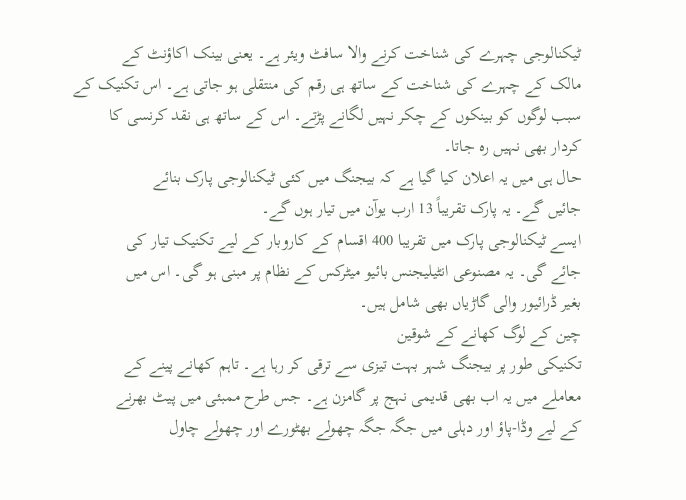ٹیکنالوجی چہرے کی شناخت کرنے والا سافٹ ویئر ہے۔ یعنی بینک اکاؤنٹ کے
مالک کے چہرے کی شناخت کے ساتھ ہی رقم کی منتقلی ہو جاتی ہے۔ اس تکنیک کے
سبب لوگوں کو بینکوں کے چکر نہیں لگانے پڑتے۔ اس کے ساتھ ہی نقد کرنسی کا
کردار بھی نہیں رہ جاتا۔
حال ہی میں یہ اعلان کیا گیا ہے کہ بیجنگ میں کئی ٹیکنالوجی پارک بنائے
جائیں گے۔ یہ پارک تقریباً 13 ارب یوآن میں تیار ہوں گے۔
ایسے ٹیکنالوجی پارک میں تقریبا 400 اقسام کے کاروبار کے لیے تکنیک تیار کی
جائے گی۔ یہ مصنوعی انٹیلیجنس بائیو میٹرکس کے نظام پر مبنی ہو گی۔ اس میں
بغیر ڈرائیور والی گاڑیاں بھی شامل ہیں۔
چین کے لوگ کھانے کے شوقین
تکنیکی طور پر بیجنگ شہر بہت تیزی سے ترقی کر رہا ہے۔ تاہم کھانے پینے کے
معاملے میں یہ اب بھی قدیمی نہج پر گامزن ہے۔ جس طرح ممبئی میں پیٹ بھرنے
کے لیے وڈا-پاؤ اور دہلی میں جگہ جگہ چھولے بھٹورے اور چھولے چاول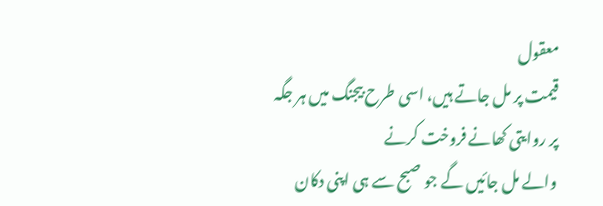معقول
قیمت پر مل جاتے ہیں، اسی طرح بیجنگ میں ہر جگہ پر روایتی کھانے فروخت کرنے
والے مل جائیں گے جو صبح سے ہی اپنی دکان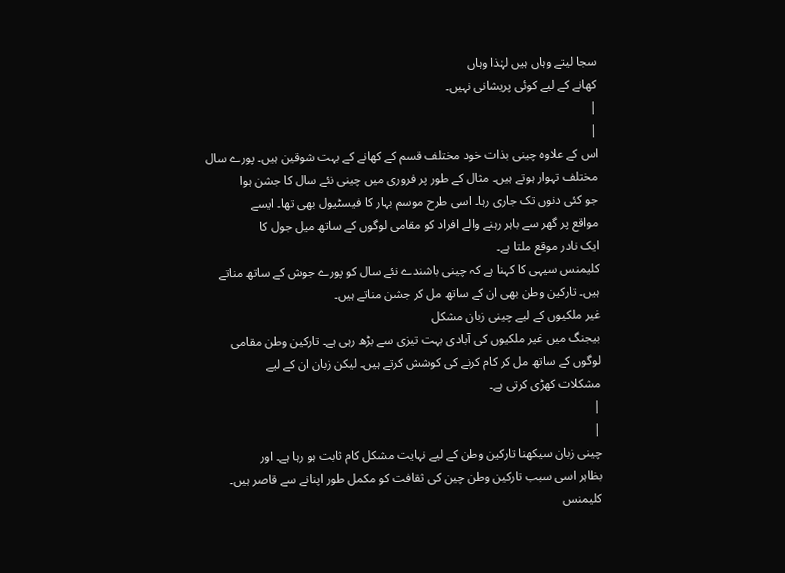سجا لیتے وہاں ہیں لہٰذا وہاں
کھانے کے لیے کوئی پریشانی نہیں۔
|
|
اس کے علاوہ چینی بذات خود مختلف قسم کے کھانے کے بہت شوقین ہیں۔ پورے سال
مختلف تہوار ہوتے ہیں۔ مثال کے طور پر فروری میں چینی نئے سال کا جشن ہوا
جو کئی دنوں تک جاری رہا۔ اسی طرح موسم بہار کا فیسٹیول بھی تھا۔ ایسے
مواقع پر گھر سے باہر رہنے والے افراد کو مقامی لوگوں کے ساتھ میل جول کا
ایک نادر موقع ملتا ہے۔
کلیمنس سیہی کا کہنا ہے کہ چینی باشندے نئے سال کو پورے جوش کے ساتھ مناتے
ہیں۔ تارکین وطن بھی ان کے ساتھ مل کر جشن مناتے ہیں۔
غیر ملکیوں کے لیے چینی زبان مشکل
بیجنگ میں غیر ملکیوں کی آبادی بہت تیزی سے بڑھ رہی ہے۔ تارکین وطن مقامی
لوگوں کے ساتھ مل کر کام کرنے کی کوشش کرتے ہیں۔ لیکن زبان ان کے لیے
مشکلات کھڑی کرتی ہے۔
|
|
چینی زبان سیکھنا تارکین وطن کے لیے نہایت مشکل کام ثابت ہو رہا ہے۔ اور
بظاہر اسی سبب تارکین وطن چین کی ثقافت کو مکمل طور اپنانے سے قاصر ہیں۔
کلیمنس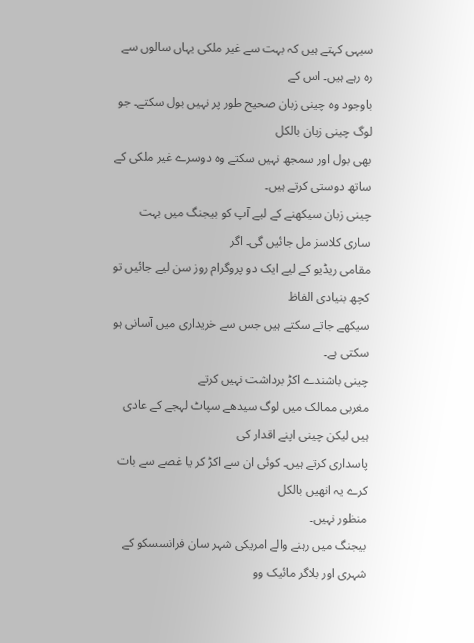سیہی کہتے ہیں کہ بہت سے غیر ملکی یہاں سالوں سے رہ رہے ہیں۔ اس کے
باوجود وہ چینی زبان صحیح طور پر نہیں بول سکتے۔ جو لوگ چینی زبان بالکل
بھی بول اور سمجھ نہیں سکتے وہ دوسرے غیر ملکی کے ساتھ دوستی کرتے ہیں۔
چینی زبان سیکھنے کے لیے آپ کو بیجنگ میں بہت ساری کلاسز مل جائيں گی۔ اگر
مقامی ریڈیو کے لیے ایک دو پروگرام روز سن لیے جائیں تو کچھ بنیادی الفاظ
سیکھے جاتے سکتے ہیں جس سے خریداری میں آسانی ہو سکتی ہے۔
چینی باشندے اکڑ برداشت نہیں کرتے
مغربی ممالک میں لوگ سیدھے سپاٹ لہجے کے عادی ہیں لیکن چینی اپنے اقدار کی
پاسداری کرتے ہیں۔ کوئی ان سے اکڑ کر یا غصے سے بات کرے یہ انھیں بالکل
منظور نہیں۔
بیجنگ میں رہنے والے امریکی شہر سان فرانسسکو کے شہری اور بلاگر مائیک وو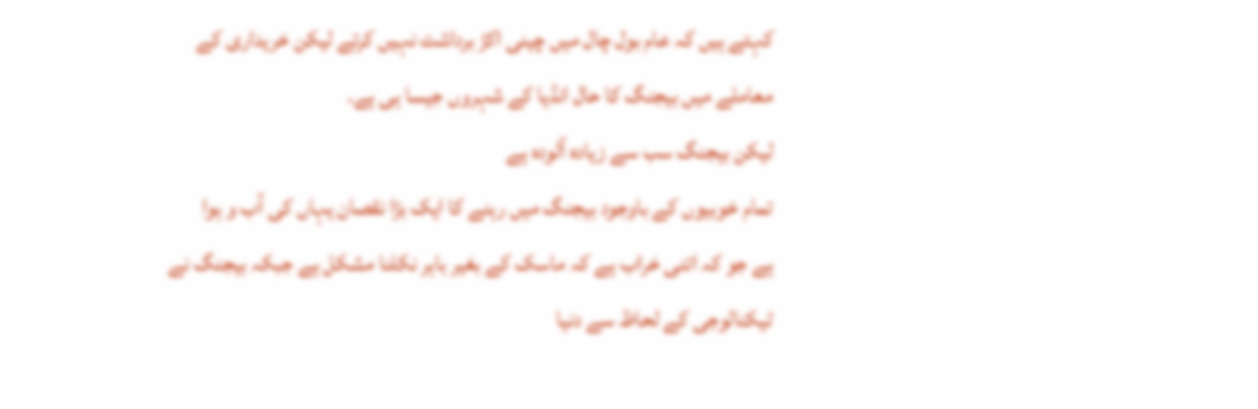کہتے ہیں کہ عام بول چال میں چینی اکڑ برداشت نہیں کرتے لیکن خریداری کے
معاملے میں بیجنگ کا حال انڈیا کے شہروں جیسا ہی ہے۔
لیکن بیجنگ سب سے زیادہ آلودہ ہے
تمام خوبیوں کے باوجود بیجنگ میں رہنے کا ایک بڑا نقصان یہاں کی آب و ہوا
ہے جو کہ اتنی خراب ہے کہ ماسک کے بغیر باہر نکلنا مشکل ہے جبکہ بیجنگ نے
ٹیکنالوجی کے لحاظ سے دنیا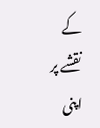کے نقشے پر اپنی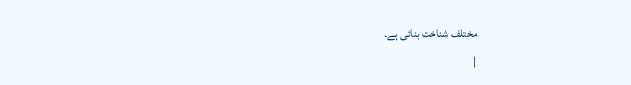مختلف شناخت بنائی ہے۔
|